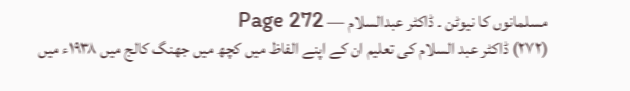مسلمانوں کا نیوٹن ۔ ڈاکٹر عبدالسلام — Page 272
(۲۷۲) ڈاکٹر عبد السلام کی تعلیم ان کے اپنے الفاظ میں کچھ میں جھنگ کالج میں ۱۹۳۸ء میں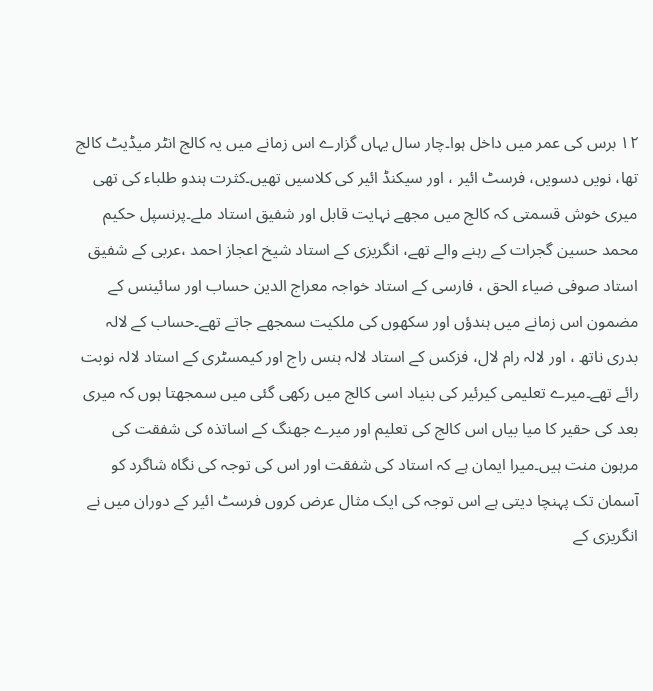۱۲ برس کی عمر میں داخل ہوا۔چار سال یہاں گزارے اس زمانے میں یہ کالج انٹر میڈیٹ کالج تھا، نویں دسویں، فرسٹ ائیر ، اور سیکنڈ ائیر کی کلاسیں تھیں۔کثرت ہندو طلباء کی تھی میری خوش قسمتی کہ کالج میں مجھے نہایت قابل اور شفیق استاد ملے۔پرنسپل حکیم محمد حسین گجرات کے رہنے والے تھے، انگریزی کے استاد شیخ اعجاز احمد ،عربی کے شفیق استاد صوفی ضیاء الحق ، فارسی کے استاد خواجہ معراج الدین حساب اور سائینس کے مضمون اس زمانے میں ہندؤں اور سکھوں کی ملکیت سمجھے جاتے تھے۔حساب کے لالہ بدری ناتھ ، اور لالہ رام لال، فزکس کے استاد لالہ ہنس راج اور کیمسٹری کے استاد لالہ نوبت رائے تھے۔میرے تعلیمی کیرئیر کی بنیاد اسی کالج میں رکھی گئی میں سمجھتا ہوں کہ میری بعد کی حقیر کا میا بیاں اس کالج کی تعلیم اور میرے جھنگ کے اساتذہ کی شفقت کی مرہون منت ہیں۔میرا ایمان ہے کہ استاد کی شفقت اور اس کی توجہ کی نگاہ شاگرد کو آسمان تک پہنچا دیتی ہے اس توجہ کی ایک مثال عرض کروں فرسٹ ائیر کے دوران میں نے انگریزی کے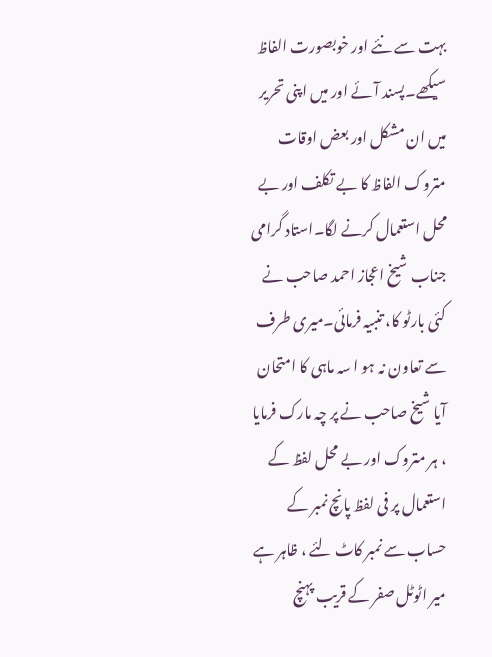بہت سے نئے اور خوبصورت الفاظ سیکھے۔پسند آئے اور میں اپنی تحریر میں ان مشکل اور بعض اوقات متروک الفاظ کا بے تکلف اور بے محل استعمال کرنے لگا۔استاد گرامی جناب شیخ اعجاز احمد صاحب نے کئی بارٹو کا، تنبیہ فرمائی۔میری طرف سے تعاون نہ ہو ا سہ ماہی کا امتحان آیا شیخ صاحب نے پر چہ مارک فرمایا ، ہر متروک اور بے محل لفظ کے استعمال پر فی لفظ پانچ نمبر کے حساب سے نمبر کاٹ لئے ، ظاہر ہے میر اٹوٹل صفر کے قریب پہنچ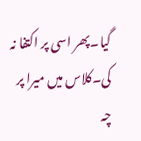گیا۔پھر اسی پر اکتفا نہ کی۔کلاس میں میرا پر چہ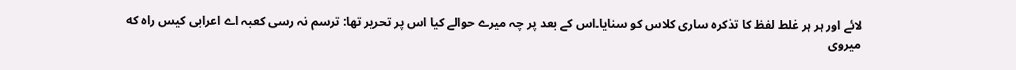لائے اور ہر ہر غلط لفظ کا تذکرہ ساری کلاس کو سنایا۔اس کے بعد پر چہ میرے حوالے کیا اس پر تحریر تھا: ترسم نہ رسی کعبہ اے اعرابی کیس راه که میروی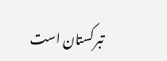تبرکستان است